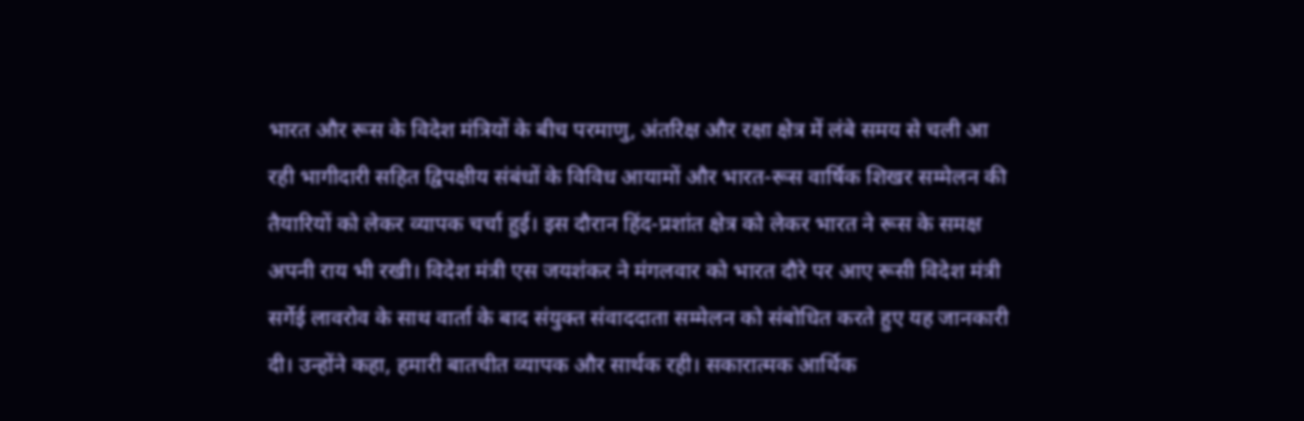भारत और रूस के विदेश मंत्रियों के बीच परमाणु, अंतरिक्ष और रक्षा क्षेत्र में लंबे समय से चली आ रही भागीदारी सहित द्विपक्षीय संबंधों के विविध आयामों और भारत-रूस वार्षिक शिखर सम्मेलन की तैयारियों को लेकर व्यापक चर्चा हुई। इस दौरान हिंद-प्रशांत क्षेत्र को लेकर भारत ने रूस के समक्ष अपनी राय भी रखी। विदेश मंत्री एस जयशंकर ने मंगलवार को भारत दौरे पर आए रूसी विदेश मंत्री सर्गेई लावरोव के साथ वार्ता के बाद संयुक्त संवाददाता सम्मेलन को संबोधित करते हुए यह जानकारी दी। उन्होंने कहा, हमारी बातचीत व्यापक और सार्थक रही। सकारात्मक आर्थिक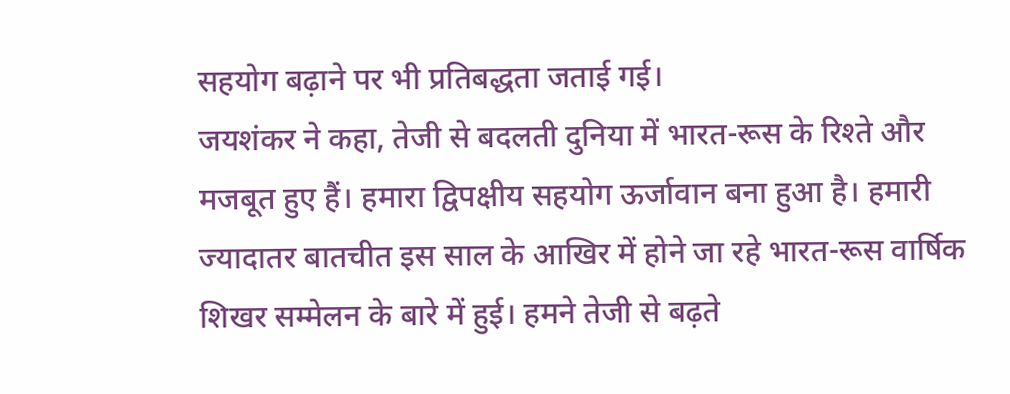सहयोग बढ़ाने पर भी प्रतिबद्धता जताई गई।
जयशंकर ने कहा, तेजी से बदलती दुनिया में भारत-रूस के रिश्ते और मजबूत हुए हैं। हमारा द्विपक्षीय सहयोग ऊर्जावान बना हुआ है। हमारी ज्यादातर बातचीत इस साल के आखिर में होने जा रहे भारत-रूस वार्षिक शिखर सम्मेलन के बारे में हुई। हमने तेजी से बढ़ते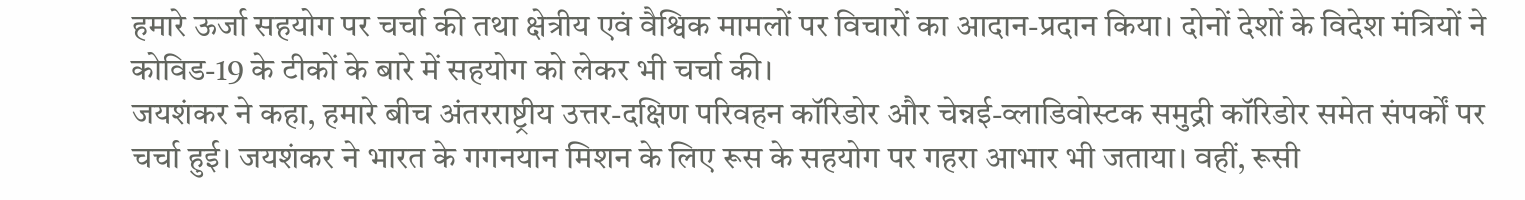हमारे ऊर्जा सहयोग पर चर्चा की तथा क्षेत्रीय एवं वैश्विक मामलों पर विचारों का आदान-प्रदान किया। दोनों देशों के विदेश मंत्रियों ने कोविड-19 के टीकों के बारे में सहयोग को लेकर भी चर्चा की।
जयशंकर ने कहा, हमारे बीच अंतरराष्ट्रीय उत्तर-दक्षिण परिवहन कॉरिडोर और चेन्नई-व्लाडिवोस्टक समुद्री कॉरिडोर समेत संपर्कों पर चर्चा हुई। जयशंकर ने भारत के गगनयान मिशन के लिए रूस के सहयोग पर गहरा आभार भी जताया। वहीं, रूसी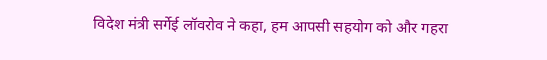विदेश मंत्री सर्गेई लॉवरोव ने कहा, हम आपसी सहयोग को और गहरा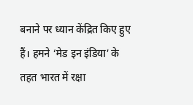बनाने पर ध्यान केंद्रित किए हुए हैं। हमने ‘मेड इन इंडिया’ के तहत भारत में रक्षा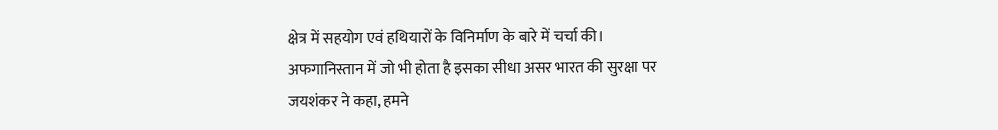क्षेत्र में सहयोग एवं हथियारों के विनिर्माण के बारे में चर्चा की।
अफगानिस्तान में जो भी होता है इसका सीधा असर भारत की सुरक्षा पर
जयशंकर ने कहा, हमने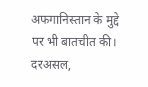अफगानिस्तान के मुद्दे पर भी बातचीत की। दरअसल,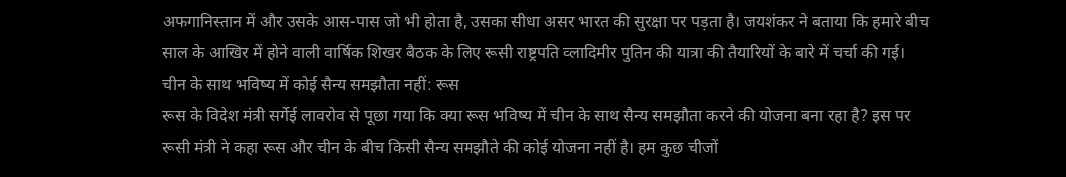अफगानिस्तान में और उसके आस-पास जो भी होता है, उसका सीधा असर भारत की सुरक्षा पर पड़ता है। जयशंकर ने बताया कि हमारे बीच साल के आखिर में होने वाली वार्षिक शिखर बैठक के लिए रूसी राष्ट्रपति व्लादिमीर पुतिन की यात्रा की तैयारियों के बारे में चर्चा की गई।
चीन के साथ भविष्य में कोई सैन्य समझौता नहीं: रूस
रूस के विदेश मंत्री सर्गेई लावरोव से पूछा गया कि क्या रूस भविष्य में चीन के साथ सैन्य समझौता करने की योजना बना रहा है? इस पर रूसी मंत्री ने कहा रूस और चीन के बीच किसी सैन्य समझौते की कोई योजना नहीं है। हम कुछ चीजों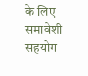के लिए समावेशी सहयोग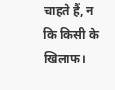चाहते हैं, न कि किसी के खिलाफ।